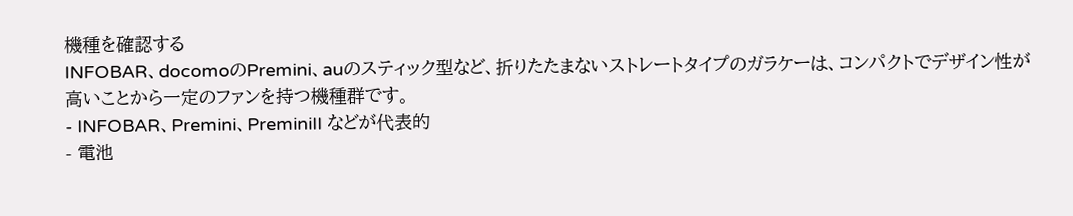機種を確認する
INFOBAR、docomoのPremini、auのスティック型など、折りたたまないストレートタイプのガラケーは、コンパクトでデザイン性が高いことから一定のファンを持つ機種群です。
- INFOBAR、Premini、PreminiII などが代表的
- 電池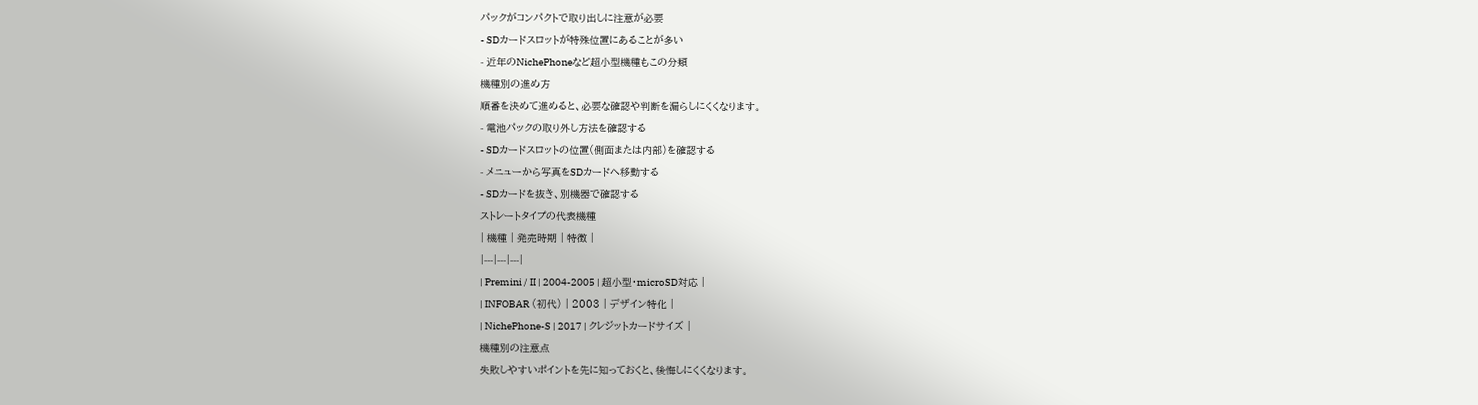パックがコンパクトで取り出しに注意が必要
- SDカードスロットが特殊位置にあることが多い
- 近年のNichePhoneなど超小型機種もこの分類
機種別の進め方
順番を決めて進めると、必要な確認や判断を漏らしにくくなります。
- 電池パックの取り外し方法を確認する
- SDカードスロットの位置(側面または内部)を確認する
- メニューから写真をSDカードへ移動する
- SDカードを抜き、別機器で確認する
ストレートタイプの代表機種
| 機種 | 発売時期 | 特徴 |
|---|---|---|
| Premini / II | 2004-2005 | 超小型・microSD対応 |
| INFOBAR (初代) | 2003 | デザイン特化 |
| NichePhone-S | 2017 | クレジットカードサイズ |
機種別の注意点
失敗しやすいポイントを先に知っておくと、後悔しにくくなります。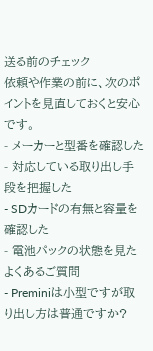送る前のチェック
依頼や作業の前に、次のポイントを見直しておくと安心です。
- メーカーと型番を確認した
- 対応している取り出し手段を把握した
- SDカードの有無と容量を確認した
- 電池パックの状態を見た
よくあるご質問
- Preminiは小型ですが取り出し方は普通ですか?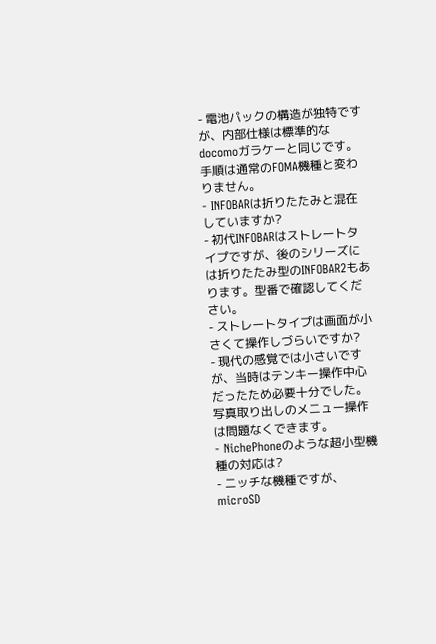- 電池パックの構造が独特ですが、内部仕様は標準的なdocomoガラケーと同じです。手順は通常のFOMA機種と変わりません。
- INFOBARは折りたたみと混在していますか?
- 初代INFOBARはストレートタイプですが、後のシリーズには折りたたみ型のINFOBAR2もあります。型番で確認してください。
- ストレートタイプは画面が小さくて操作しづらいですか?
- 現代の感覚では小さいですが、当時はテンキー操作中心だったため必要十分でした。写真取り出しのメニュー操作は問題なくできます。
- NichePhoneのような超小型機種の対応は?
- ニッチな機種ですが、microSD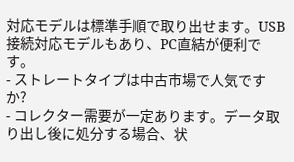対応モデルは標準手順で取り出せます。USB接続対応モデルもあり、PC直結が便利です。
- ストレートタイプは中古市場で人気ですか?
- コレクター需要が一定あります。データ取り出し後に処分する場合、状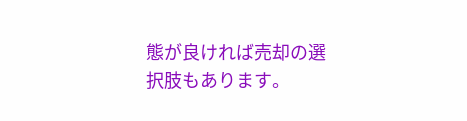態が良ければ売却の選択肢もあります。